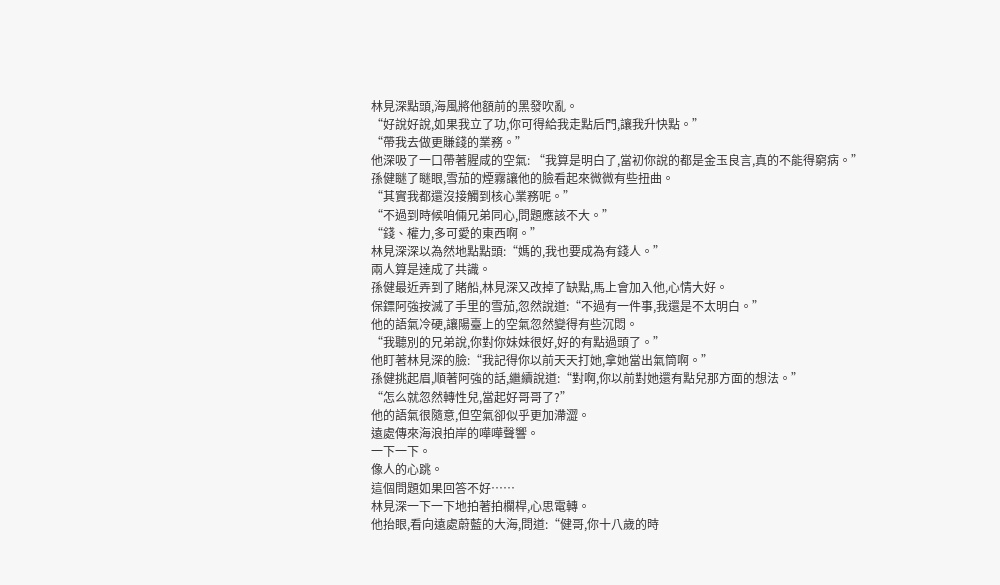林見深點頭,海風將他額前的黑發吹亂。
“好說好說,如果我立了功,你可得給我走點后門,讓我升快點。”
“帶我去做更賺錢的業務。”
他深吸了一口帶著腥咸的空氣: “我算是明白了,當初你說的都是金玉良言,真的不能得窮病。”
孫健瞇了瞇眼,雪茄的煙霧讓他的臉看起來微微有些扭曲。
“其實我都還沒接觸到核心業務呢。”
“不過到時候咱倆兄弟同心,問題應該不大。”
“錢、權力,多可愛的東西啊。”
林見深深以為然地點點頭:“媽的,我也要成為有錢人。”
兩人算是達成了共識。
孫健最近弄到了賭船,林見深又改掉了缺點,馬上會加入他,心情大好。
保鏢阿強按滅了手里的雪茄,忽然說道:“不過有一件事,我還是不太明白。”
他的語氣冷硬,讓陽臺上的空氣忽然變得有些沉悶。
“我聽別的兄弟說,你對你妹妹很好,好的有點過頭了。”
他盯著林見深的臉:“我記得你以前天天打她,拿她當出氣筒啊。”
孫健挑起眉,順著阿強的話,繼續說道:“對啊,你以前對她還有點兒那方面的想法。”
“怎么就忽然轉性兒,當起好哥哥了?”
他的語氣很隨意,但空氣卻似乎更加滯澀。
遠處傳來海浪拍岸的嘩嘩聲響。
一下一下。
像人的心跳。
這個問題如果回答不好……
林見深一下一下地拍著拍欄桿,心思電轉。
他抬眼,看向遠處蔚藍的大海,問道:“健哥,你十八歲的時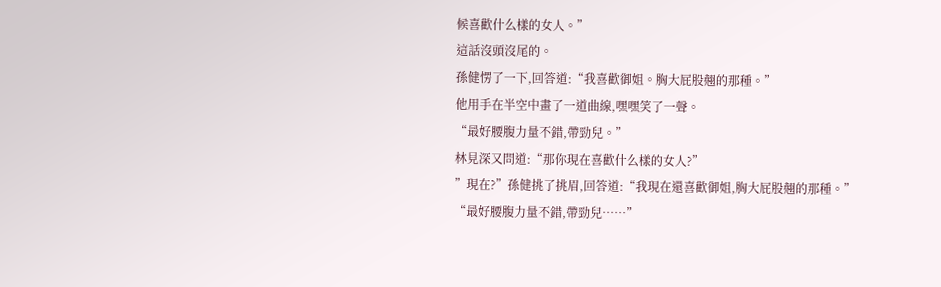候喜歡什么樣的女人。”
這話沒頭沒尾的。
孫健愣了一下,回答道:“我喜歡御姐。胸大屁股翹的那種。”
他用手在半空中畫了一道曲線,嘿嘿笑了一聲。
“最好腰腹力量不錯,帶勁兒。”
林見深又問道:“那你現在喜歡什么樣的女人?”
”現在?”孫健挑了挑眉,回答道:“我現在還喜歡御姐,胸大屁股翹的那種。”
“最好腰腹力量不錯,帶勁兒……”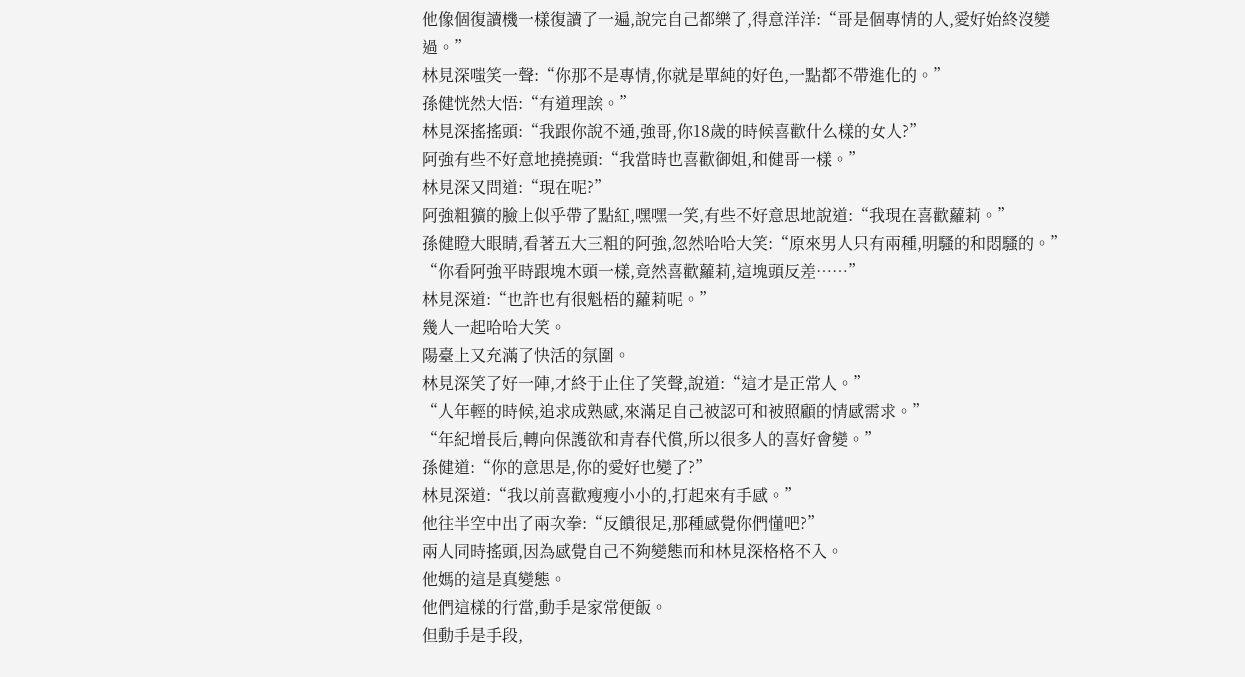他像個復讀機一樣復讀了一遍,說完自己都樂了,得意洋洋:“哥是個專情的人,愛好始終沒變過。”
林見深嗤笑一聲:“你那不是專情,你就是單純的好色,一點都不帶進化的。”
孫健恍然大悟:“有道理誒。”
林見深搖搖頭:“我跟你說不通,強哥,你18歲的時候喜歡什么樣的女人?”
阿強有些不好意地撓撓頭:“我當時也喜歡御姐,和健哥一樣。”
林見深又問道:“現在呢?”
阿強粗獷的臉上似乎帶了點紅,嘿嘿一笑,有些不好意思地說道:“我現在喜歡蘿莉。”
孫健瞪大眼睛,看著五大三粗的阿強,忽然哈哈大笑:“原來男人只有兩種,明騷的和悶騷的。”
“你看阿強平時跟塊木頭一樣,竟然喜歡蘿莉,這塊頭反差……”
林見深道:“也許也有很魁梧的蘿莉呢。”
幾人一起哈哈大笑。
陽臺上又充滿了快活的氛圍。
林見深笑了好一陣,才終于止住了笑聲,說道:“這才是正常人。”
“人年輕的時候,追求成熟感,來滿足自己被認可和被照顧的情感需求。”
“年紀增長后,轉向保護欲和青春代償,所以很多人的喜好會變。”
孫健道:“你的意思是,你的愛好也變了?”
林見深道:“我以前喜歡瘦瘦小小的,打起來有手感。”
他往半空中出了兩次拳:“反饋很足,那種感覺你們懂吧?”
兩人同時搖頭,因為感覺自己不夠變態而和林見深格格不入。
他媽的這是真變態。
他們這樣的行當,動手是家常便飯。
但動手是手段,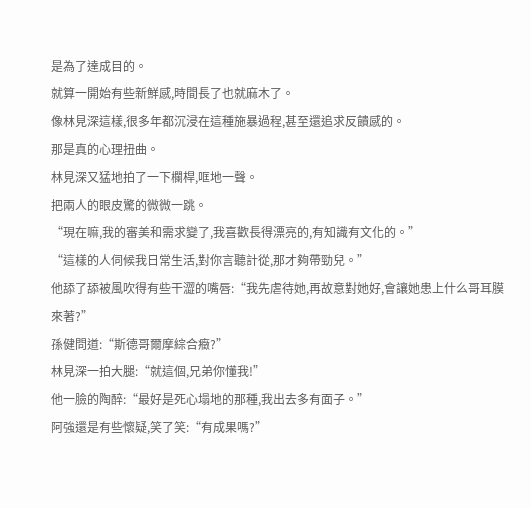是為了達成目的。
就算一開始有些新鮮感,時間長了也就麻木了。
像林見深這樣,很多年都沉浸在這種施暴過程,甚至還追求反饋感的。
那是真的心理扭曲。
林見深又猛地拍了一下欄桿,哐地一聲。
把兩人的眼皮驚的微微一跳。
“現在嘛,我的審美和需求變了,我喜歡長得漂亮的,有知識有文化的。”
“這樣的人伺候我日常生活,對你言聽計從,那才夠帶勁兒。”
他舔了舔被風吹得有些干澀的嘴唇:“我先虐待她,再故意對她好,會讓她患上什么哥耳膜來著?”
孫健問道:“斯德哥爾摩綜合癥?”
林見深一拍大腿:“就這個,兄弟你懂我!”
他一臉的陶醉:“最好是死心塌地的那種,我出去多有面子。”
阿強還是有些懷疑,笑了笑:“有成果嗎?”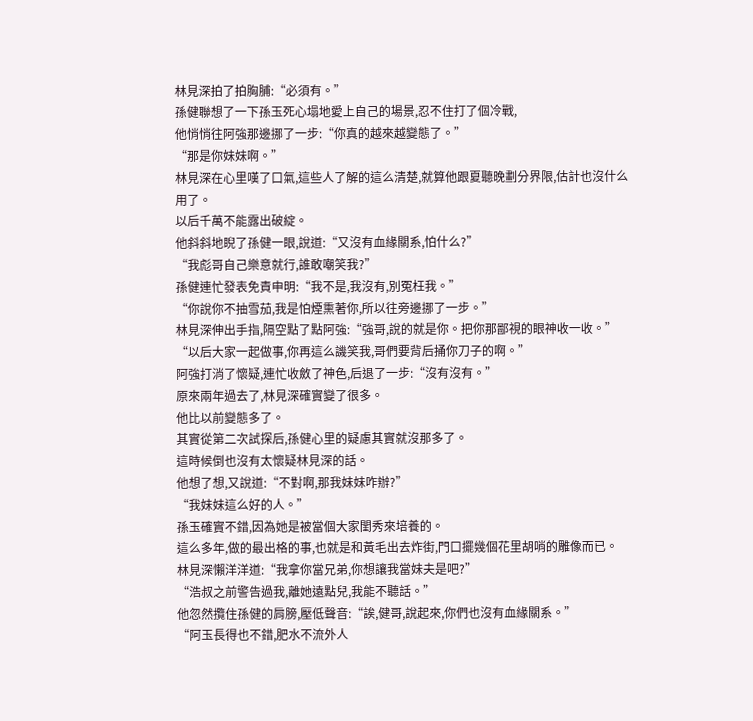林見深拍了拍胸脯:“必須有。”
孫健聯想了一下孫玉死心塌地愛上自己的場景,忍不住打了個冷戰,
他悄悄往阿強那邊挪了一步:“你真的越來越變態了。”
“那是你妹妹啊。”
林見深在心里嘆了口氣,這些人了解的這么清楚,就算他跟夏聽晚劃分界限,估計也沒什么用了。
以后千萬不能露出破綻。
他斜斜地睨了孫健一眼,說道:“又沒有血緣關系,怕什么?”
“我彪哥自己樂意就行,誰敢嘲笑我?”
孫健連忙發表免責申明:“我不是,我沒有,別冤枉我。”
“你說你不抽雪茄,我是怕煙熏著你,所以往旁邊挪了一步。”
林見深伸出手指,隔空點了點阿強:“強哥,說的就是你。把你那鄙視的眼神收一收。”
“以后大家一起做事,你再這么譏笑我,哥們要背后捅你刀子的啊。”
阿強打消了懷疑,連忙收斂了神色,后退了一步:“沒有沒有。”
原來兩年過去了,林見深確實變了很多。
他比以前變態多了。
其實從第二次試探后,孫健心里的疑慮其實就沒那多了。
這時候倒也沒有太懷疑林見深的話。
他想了想,又說道:“不對啊,那我妹妹咋辦?”
“我妹妹這么好的人。”
孫玉確實不錯,因為她是被當個大家閨秀來培養的。
這么多年,做的最出格的事,也就是和黃毛出去炸街,門口擺幾個花里胡哨的雕像而已。
林見深懶洋洋道:“我拿你當兄弟,你想讓我當妹夫是吧?”
“浩叔之前警告過我,離她遠點兒,我能不聽話。”
他忽然攬住孫健的肩膀,壓低聲音:“誒,健哥,說起來,你們也沒有血緣關系。”
“阿玉長得也不錯,肥水不流外人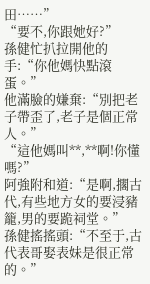田……”
“要不,你跟她好?”
孫健忙扒拉開他的手:“你他媽快點滾蛋。”
他滿臉的嫌棄:“別把老子帶歪了,老子是個正常人。”
“這他媽叫**,**啊!你懂嗎?”
阿強附和道:“是啊,擱古代,有些地方女的要浸豬籠,男的要跪祠堂。”
孫健搖搖頭:“不至于,古代表哥娶表妹是很正常的。”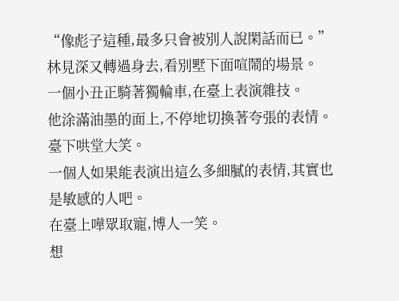“像彪子這種,最多只會被別人說閑話而已。”
林見深又轉過身去,看別墅下面喧鬧的場景。
一個小丑正騎著獨輪車,在臺上表演雜技。
他涂滿油墨的面上,不停地切換著夸張的表情。
臺下哄堂大笑。
一個人如果能表演出這么多細膩的表情,其實也是敏感的人吧。
在臺上嘩眾取寵,博人一笑。
想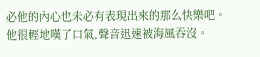必他的內心也未必有表現出來的那么快樂吧。
他很輕地嘆了口氣,聲音迅速被海風吞沒。